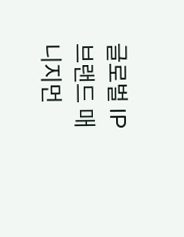글로벌 IP 브랜드 매니지먼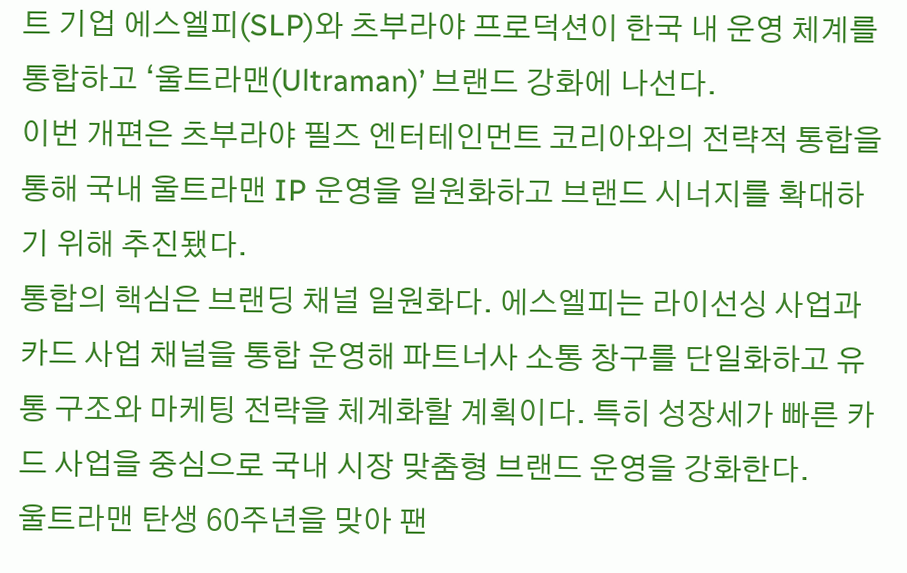트 기업 에스엘피(SLP)와 츠부라야 프로덕션이 한국 내 운영 체계를 통합하고 ‘울트라맨(Ultraman)’ 브랜드 강화에 나선다.
이번 개편은 츠부라야 필즈 엔터테인먼트 코리아와의 전략적 통합을 통해 국내 울트라맨 IP 운영을 일원화하고 브랜드 시너지를 확대하기 위해 추진됐다.
통합의 핵심은 브랜딩 채널 일원화다. 에스엘피는 라이선싱 사업과 카드 사업 채널을 통합 운영해 파트너사 소통 창구를 단일화하고 유통 구조와 마케팅 전략을 체계화할 계획이다. 특히 성장세가 빠른 카드 사업을 중심으로 국내 시장 맞춤형 브랜드 운영을 강화한다.
울트라맨 탄생 60주년을 맞아 팬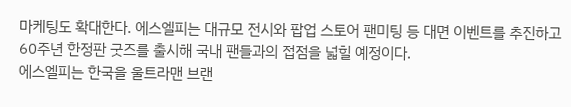마케팅도 확대한다. 에스엘피는 대규모 전시와 팝업 스토어 팬미팅 등 대면 이벤트를 추진하고 60주년 한정판 굿즈를 출시해 국내 팬들과의 접점을 넓힐 예정이다.
에스엘피는 한국을 울트라맨 브랜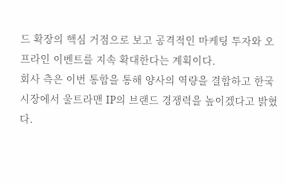드 확장의 핵심 거점으로 보고 공격적인 마케팅 투자와 오프라인 이벤트를 지속 확대한다는 계획이다.
회사 측은 이번 통합을 통해 양사의 역량을 결합하고 한국 시장에서 울트라맨 IP의 브랜드 경쟁력을 높이겠다고 밝혔다.